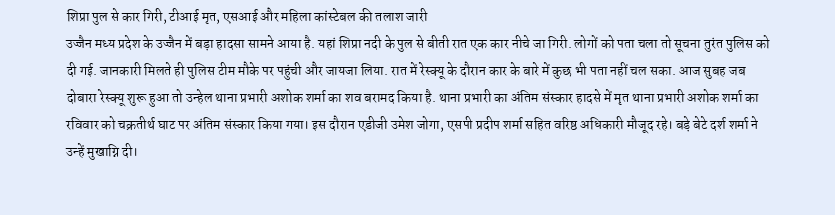शिप्रा पुल से कार गिरी, टीआई मृत, एसआई और महिला कांस्टेबल की तलाश जारी
उज्जैन मध्य प्रदेश के उज्जैन में बड़ा हादसा सामने आया है. यहां शिप्रा नदी के पुल से बीती रात एक कार नीचे जा गिरी. लोगों को पता चला तो सूचना तुरंत पुलिस को दी गई. जानकारी मिलते ही पुलिस टीम मौके पर पहुंची और जायजा लिया. रात में रेस्क्यू के दौरान कार के बारे में कुछ भी पता नहीं चल सका. आज सुबह जब दोबारा रेस्क्यू शुरू हुआ तो उन्हेल थाना प्रभारी अशोक शर्मा का शव बरामद किया है. थाना प्रभारी का अंतिम संस्कार हादसे में मृत थाना प्रभारी अशोक शर्मा का रविवार को चक्रतीर्थ घाट पर अंतिम संस्कार किया गया। इस दौरान एडीजी उमेश जोगा, एसपी प्रदीप शर्मा सहित वरिष्ठ अधिकारी मौजूद रहे। बड़े बेटे दर्श शर्मा ने उन्हें मुखाग्नि दी।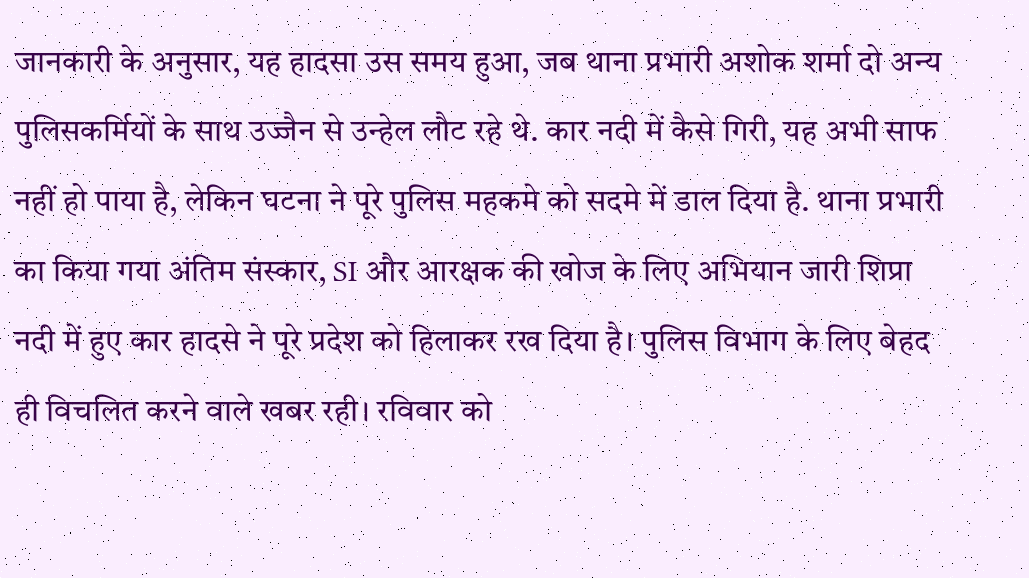जानकारी के अनुसार, यह हादसा उस समय हुआ, जब थाना प्रभारी अशोक शर्मा दो अन्य पुलिसकर्मियों के साथ उज्जैन से उन्हेल लौट रहे थे. कार नदी में कैसे गिरी, यह अभी साफ नहीं हो पाया है, लेकिन घटना ने पूरे पुलिस महकमे को सदमे में डाल दिया है. थाना प्रभारी का किया गया अंतिम संस्कार, SI और आरक्षक की खोज के लिए अभियान जारी शिप्रा नदी में हुए कार हादसे ने पूरे प्रदेश को हिलाकर रख दिया है। पुलिस विभाग के लिए बेहद ही विचलित करने वाले खबर रही। रविवार को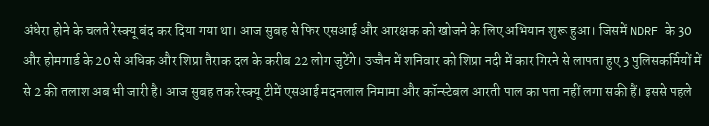अंधेरा होने के चलते रेस्क्यू बंद कर दिया गया था। आज सुबह से फिर एसआई और आरक्षक को खोजने के लिए अभियान शुरू हुआ। जिसमें NDRF के 30 और होमगार्ड के 20 से अधिक और शिप्रा तैराक दल के करीब 22 लोग जुटेंगे। उज्जैन में शनिवार को शिप्रा नदी में कार गिरने से लापता हुए 3 पुलिसकर्मियों में से 2 की तलाश अब भी जारी है। आज सुबह तक रेस्क्यू टीमें एसआई मदनलाल निमामा और कॉन्स्टेबल आरती पाल का पता नहीं लगा सकी हैं। इससे पहले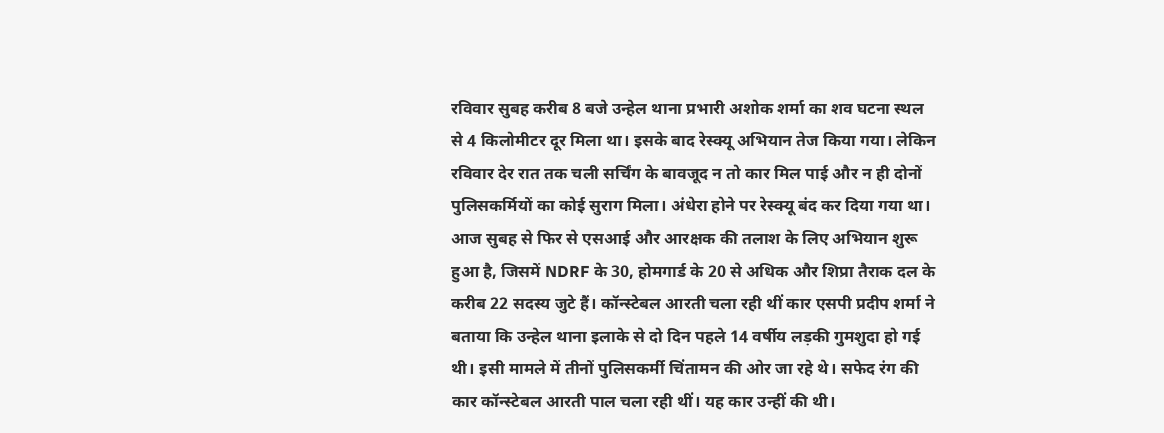रविवार सुबह करीब 8 बजे उन्हेल थाना प्रभारी अशोक शर्मा का शव घटना स्थल से 4 किलोमीटर दूर मिला था। इसके बाद रेस्क्यू अभियान तेज किया गया। लेकिन रविवार देर रात तक चली सर्चिंग के बावजूद न तो कार मिल पाई और न ही दोनों पुलिसकर्मियों का कोई सुराग मिला। अंधेरा होने पर रेस्क्यू बंद कर दिया गया था। आज सुबह से फिर से एसआई और आरक्षक की तलाश के लिए अभियान शुरू हुआ है, जिसमें NDRF के 30, होमगार्ड के 20 से अधिक और शिप्रा तैराक दल के करीब 22 सदस्य जुटे हैं। कॉन्स्टेबल आरती चला रही थीं कार एसपी प्रदीप शर्मा ने बताया कि उन्हेल थाना इलाके से दो दिन पहले 14 वर्षीय लड़की गुमशुदा हो गई थी। इसी मामले में तीनों पुलिसकर्मी चिंतामन की ओर जा रहे थे। सफेद रंग की कार कॉन्स्टेबल आरती पाल चला रही थीं। यह कार उन्हीं की थी।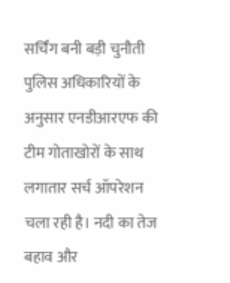सर्चिंग बनी बड़ी चुनौती पुलिस अधिकारियों के अनुसार एनडीआरएफ की टीम गोताखोरों के साथ लगातार सर्च ऑपरेशन चला रही है। नदी का तेज बहाव और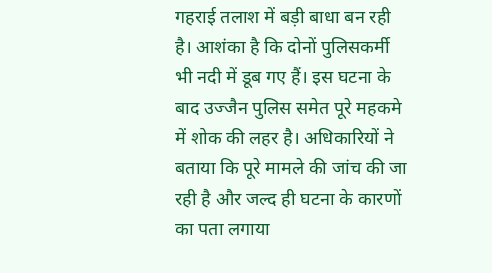गहराई तलाश में बड़ी बाधा बन रही है। आशंका है कि दोनों पुलिसकर्मी भी नदी में डूब गए हैं। इस घटना के बाद उज्जैन पुलिस समेत पूरे महकमे में शोक की लहर है। अधिकारियों ने बताया कि पूरे मामले की जांच की जा रही है और जल्द ही घटना के कारणों का पता लगाया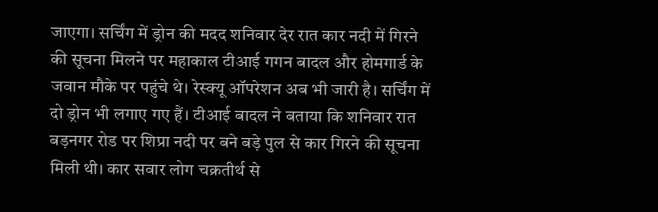जाएगा। सर्चिंग में ड्रोन की मदद शनिवार देर रात कार नदी में गिरने की सूचना मिलने पर महाकाल टीआई गगन बादल और होमगार्ड के जवान मौके पर पहुंचे थे। रेस्क्यू ऑपरेशन अब भी जारी है। सर्चिंग में दो ड्रोन भी लगाए गए हैं। टीआई बादल ने बताया कि शनिवार रात बड़नगर रोड पर शिप्रा नदी पर बने बड़े पुल से कार गिरने की सूचना मिली थी। कार सवार लोग चक्रतीर्थ से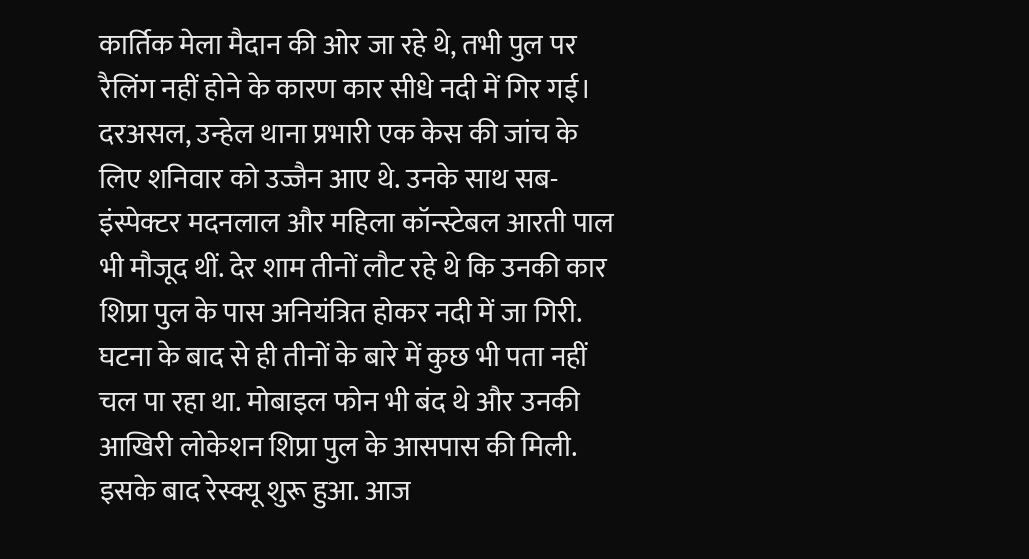कार्तिक मेला मैदान की ओर जा रहे थे, तभी पुल पर रैलिंग नहीं होने के कारण कार सीधे नदी में गिर गई। दरअसल, उन्हेल थाना प्रभारी एक केस की जांच के लिए शनिवार को उज्जैन आए थे. उनके साथ सब-इंस्पेक्टर मदनलाल और महिला कॉन्स्टेबल आरती पाल भी मौजूद थीं. देर शाम तीनों लौट रहे थे कि उनकी कार शिप्रा पुल के पास अनियंत्रित होकर नदी में जा गिरी. घटना के बाद से ही तीनों के बारे में कुछ भी पता नहीं चल पा रहा था. मोबाइल फोन भी बंद थे और उनकी आखिरी लोकेशन शिप्रा पुल के आसपास की मिली. इसके बाद रेस्क्यू शुरू हुआ. आज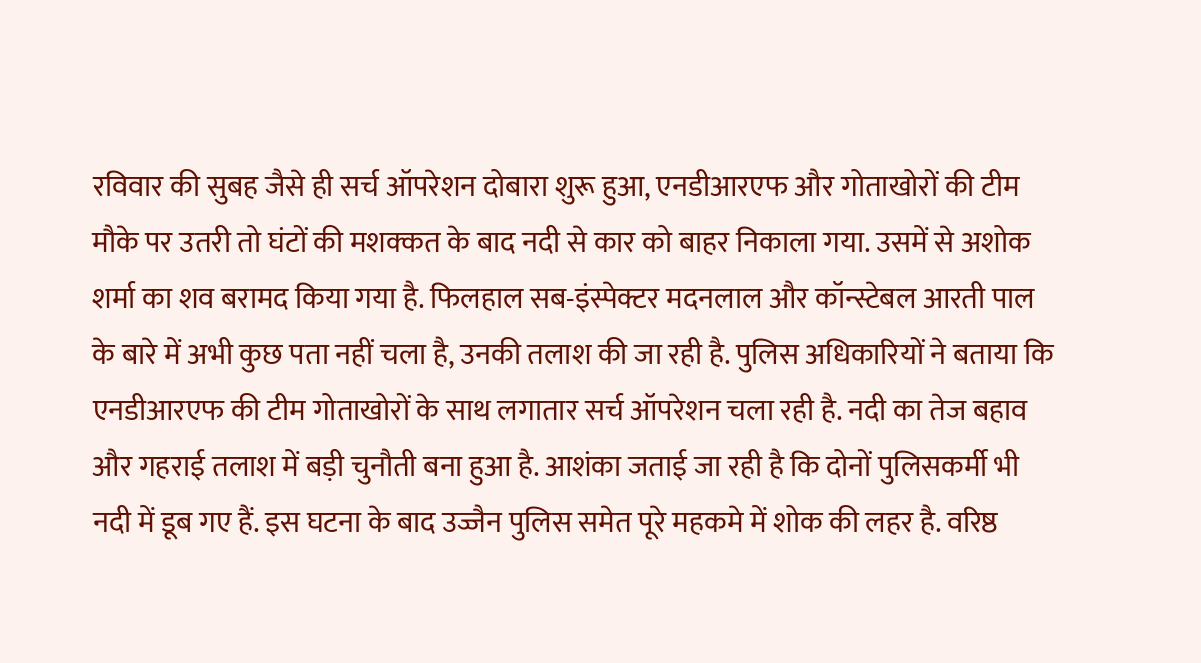रविवार की सुबह जैसे ही सर्च ऑपरेशन दोबारा शुरू हुआ, एनडीआरएफ और गोताखोरों की टीम मौके पर उतरी तो घंटों की मशक्कत के बाद नदी से कार को बाहर निकाला गया. उसमें से अशोक शर्मा का शव बरामद किया गया है. फिलहाल सब-इंस्पेक्टर मदनलाल और कॉन्स्टेबल आरती पाल के बारे में अभी कुछ पता नहीं चला है, उनकी तलाश की जा रही है. पुलिस अधिकारियों ने बताया कि एनडीआरएफ की टीम गोताखोरों के साथ लगातार सर्च ऑपरेशन चला रही है. नदी का तेज बहाव और गहराई तलाश में बड़ी चुनौती बना हुआ है. आशंका जताई जा रही है कि दोनों पुलिसकर्मी भी नदी में डूब गए हैं. इस घटना के बाद उज्जैन पुलिस समेत पूरे महकमे में शोक की लहर है. वरिष्ठ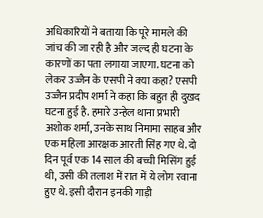अधिकारियों ने बताया कि पूरे मामले की जांच की जा रही है और जल्द ही घटना के कारणों का पता लगाया जाएगा. घटना को लेकर उज्जैन के एसपी ने क्या कहा? एसपी उज्जैन प्रदीप शर्मा ने कहा कि बहुत ही दुखद घटना हुई है. हमारे उन्हेल थाना प्रभारी अशोक शर्मा, उनके साथ निमामा साहब और एक महिला आरक्षक आरती सिंह गए थे. दो दिन पूर्व एक 14 साल की बच्ची मिसिंग हुई थी, उसी की तलाश में रात में ये लोग रवाना हुए थे. इसी दौरान इनकी गाड़ी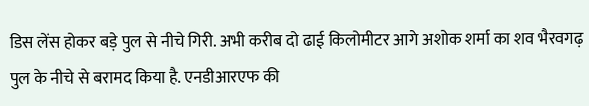डिस लेंस होकर बड़े पुल से नीचे गिरी. अभी करीब दो ढाई किलोमीटर आगे अशोक शर्मा का शव भैरवगढ़ पुल के नीचे से बरामद किया है. एनडीआरएफ की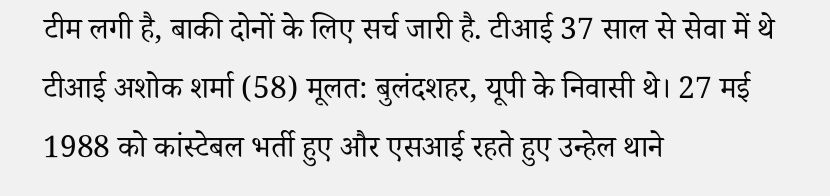टीम लगी है, बाकी दोनों के लिए सर्च जारी है. टीआई 37 साल से सेवा में थे टीआई अशोक शर्मा (58) मूलत: बुलंदशहर, यूपी के निवासी थे। 27 मई 1988 को कांस्टेबल भर्ती हुए और एसआई रहते हुए उन्हेल थाने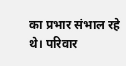का प्रभार संभाल रहे थे। परिवार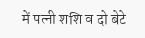में पत्नी शशि व दो बेटे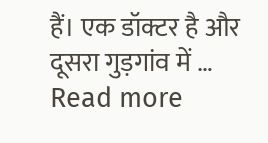हैं। एक डॉक्टर है और दूसरा गुड़गांव में … Read more